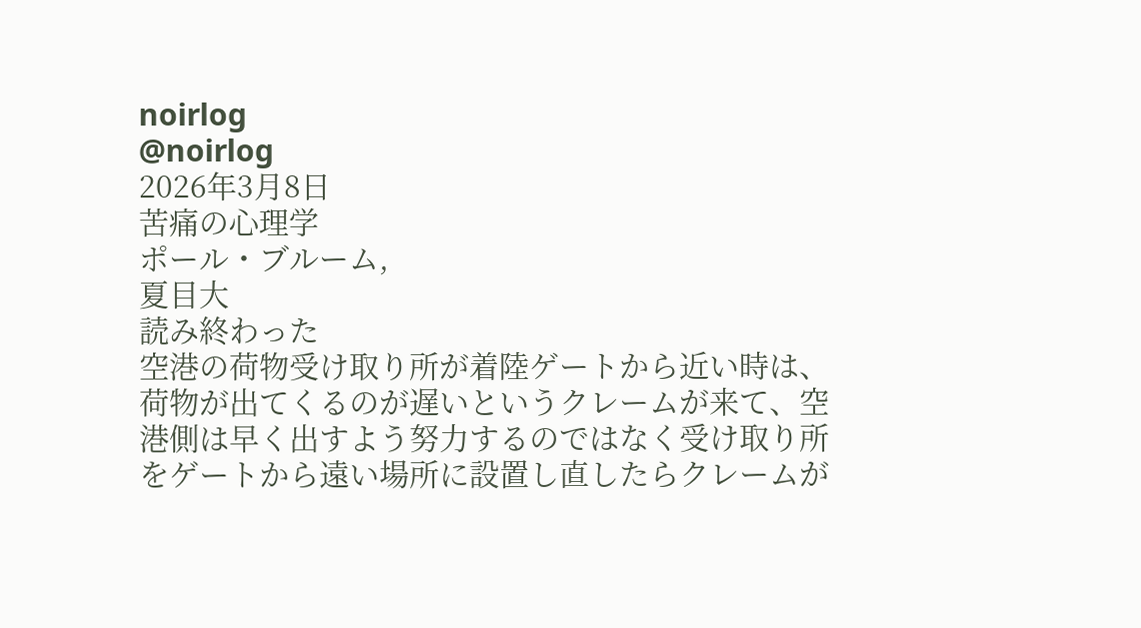noirlog
@noirlog
2026年3月8日
苦痛の心理学
ポール・ブルーム,
夏目大
読み終わった
空港の荷物受け取り所が着陸ゲートから近い時は、荷物が出てくるのが遅いというクレームが来て、空港側は早く出すよう努力するのではなく受け取り所をゲートから遠い場所に設置し直したらクレームが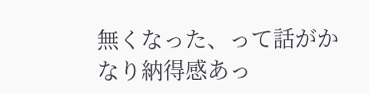無くなった、って話がかなり納得感あっ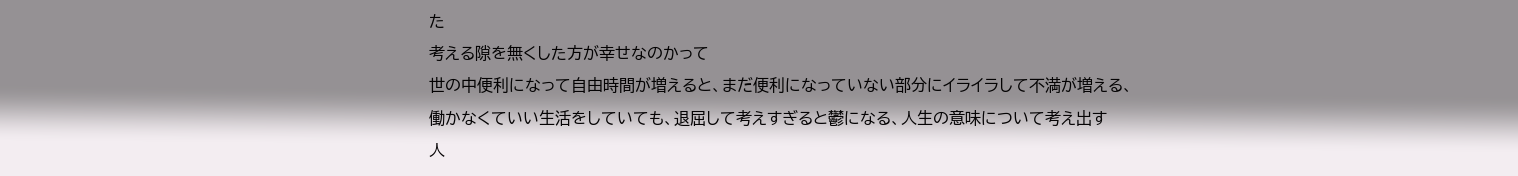た
考える隙を無くした方が幸せなのかって
世の中便利になって自由時間が増えると、まだ便利になっていない部分にイライラして不満が増える、
働かなくていい生活をしていても、退屈して考えすぎると鬱になる、人生の意味について考え出す
人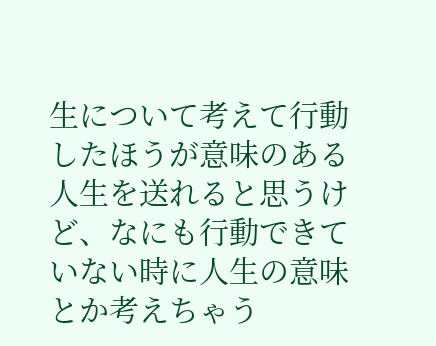生について考えて行動したほうが意味のある人生を送れると思うけど、なにも行動できていない時に人生の意味とか考えちゃう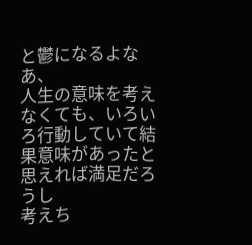と鬱になるよなあ、
人生の意味を考えなくても、いろいろ行動していて結果意味があったと思えれば満足だろうし
考えち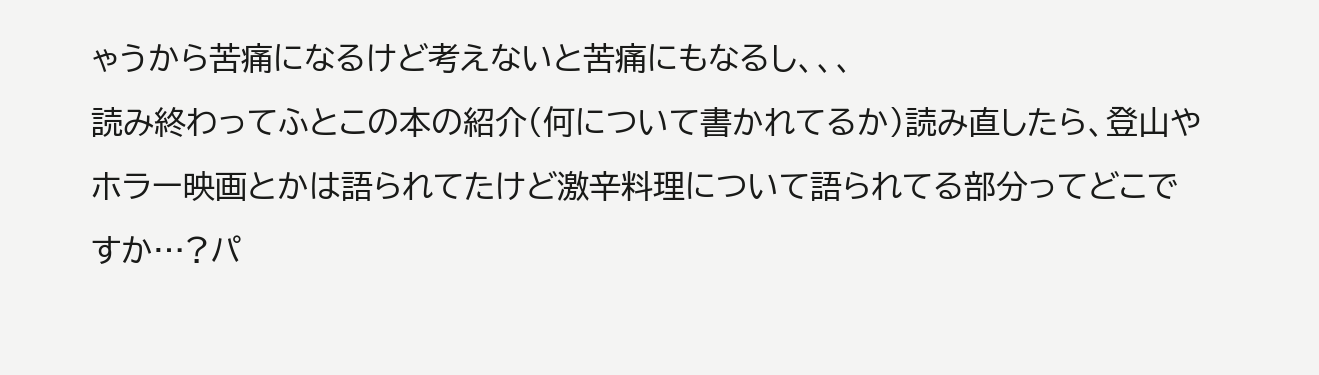ゃうから苦痛になるけど考えないと苦痛にもなるし、、、
読み終わってふとこの本の紹介(何について書かれてるか)読み直したら、登山やホラー映画とかは語られてたけど激辛料理について語られてる部分ってどこですか…?パ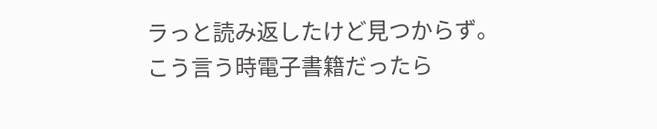ラっと読み返したけど見つからず。
こう言う時電子書籍だったら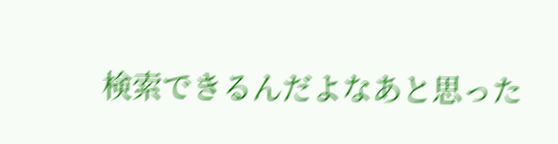検索できるんだよなあと思った